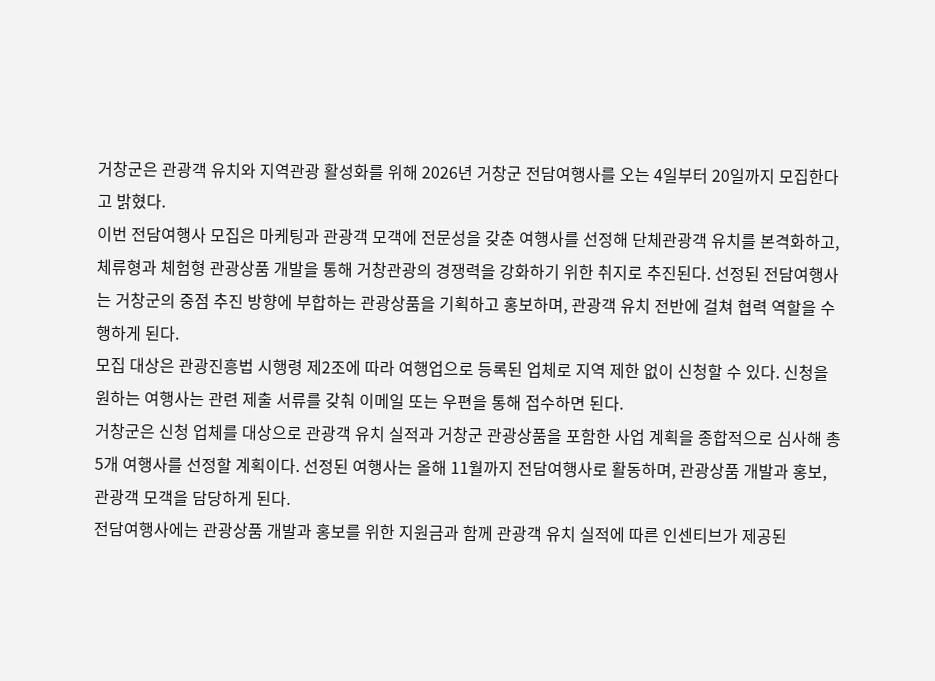거창군은 관광객 유치와 지역관광 활성화를 위해 2026년 거창군 전담여행사를 오는 4일부터 20일까지 모집한다고 밝혔다.
이번 전담여행사 모집은 마케팅과 관광객 모객에 전문성을 갖춘 여행사를 선정해 단체관광객 유치를 본격화하고, 체류형과 체험형 관광상품 개발을 통해 거창관광의 경쟁력을 강화하기 위한 취지로 추진된다. 선정된 전담여행사는 거창군의 중점 추진 방향에 부합하는 관광상품을 기획하고 홍보하며, 관광객 유치 전반에 걸쳐 협력 역할을 수행하게 된다.
모집 대상은 관광진흥법 시행령 제2조에 따라 여행업으로 등록된 업체로 지역 제한 없이 신청할 수 있다. 신청을 원하는 여행사는 관련 제출 서류를 갖춰 이메일 또는 우편을 통해 접수하면 된다.
거창군은 신청 업체를 대상으로 관광객 유치 실적과 거창군 관광상품을 포함한 사업 계획을 종합적으로 심사해 총 5개 여행사를 선정할 계획이다. 선정된 여행사는 올해 11월까지 전담여행사로 활동하며, 관광상품 개발과 홍보, 관광객 모객을 담당하게 된다.
전담여행사에는 관광상품 개발과 홍보를 위한 지원금과 함께 관광객 유치 실적에 따른 인센티브가 제공된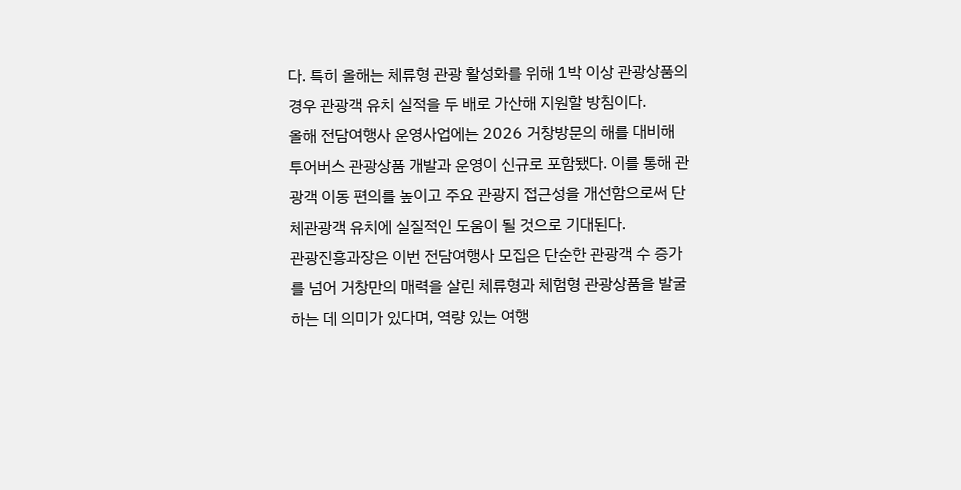다. 특히 올해는 체류형 관광 활성화를 위해 1박 이상 관광상품의 경우 관광객 유치 실적을 두 배로 가산해 지원할 방침이다.
올해 전담여행사 운영사업에는 2026 거창방문의 해를 대비해 투어버스 관광상품 개발과 운영이 신규로 포함됐다. 이를 통해 관광객 이동 편의를 높이고 주요 관광지 접근성을 개선함으로써 단체관광객 유치에 실질적인 도움이 될 것으로 기대된다.
관광진흥과장은 이번 전담여행사 모집은 단순한 관광객 수 증가를 넘어 거창만의 매력을 살린 체류형과 체험형 관광상품을 발굴하는 데 의미가 있다며, 역량 있는 여행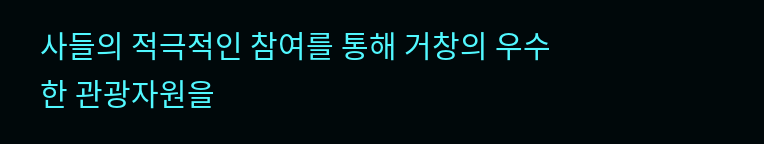사들의 적극적인 참여를 통해 거창의 우수한 관광자원을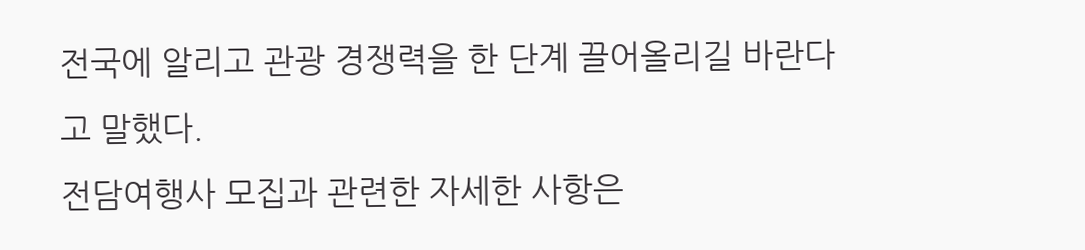전국에 알리고 관광 경쟁력을 한 단계 끌어올리길 바란다고 말했다.
전담여행사 모집과 관련한 자세한 사항은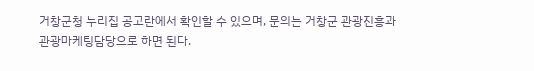거창군청 누리집 공고란에서 확인할 수 있으며, 문의는 거창군 관광진흥과 관광마케팅담당으로 하면 된다.